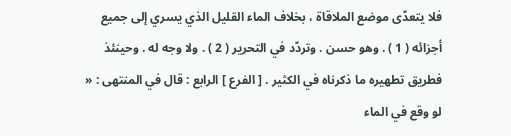فلا يتعدّى موضع الملاقاة ، بخلاف الماء القليل الذي يسري إلى جميع أجزائه ( 1 ) . وهو حسن . وتردّد في التحرير ( 2 ) . ولا وجه له . وحينئذ فطريق تطهيره ما ذكرناه في الكثير . [ الفرع ] الرابع : قال في المنتهى : « لو وقع في الماء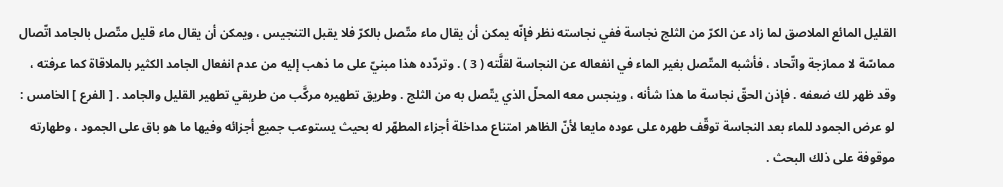القليل المائع الملاصق لما زاد عن الكرّ من الثلج نجاسة ففي نجاسته نظر فإنّه يمكن أن يقال ماء متّصل بالكرّ فلا يقبل التنجيس ، ويمكن أن يقال ماء قليل متّصل بالجامد اتّصال مماسّة لا ممازجة واتّحاد ، فأشبه المتّصل بغير الماء في انفعاله عن النجاسة لقلَّته ( 3 ) . وتردّده هذا مبنيّ على ما ذهب إليه من عدم انفعال الجامد الكثير بالملاقاة كما عرفته ، وقد ظهر لك ضعفه . فإذن الحقّ نجاسة ما هذا شأنه ، وينجس معه المحلّ الذي يتّصل به من الثلج . وطريق تطهيره مركَّب من طريقي تطهير القليل والجامد . [ الفرع ] الخامس : لو عرض الجمود للماء بعد النجاسة توقّف طهره على عوده مايعا لأنّ الظاهر امتناع مداخلة أجزاء المطهّر له بحيث يستوعب جميع أجزائه وفيها ما هو باق على الجمود ، وطهارته موقوفة على ذلك البحث .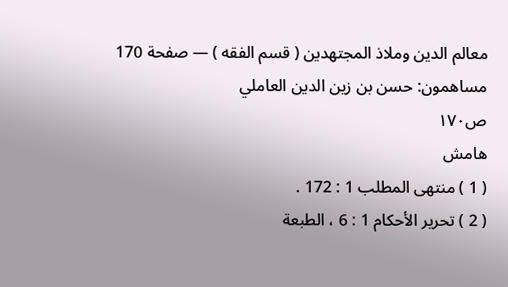معالم الدين وملاذ المجتهدين ( قسم الفقه ) — صفحة 170
مساهمون: حسن بن زين الدين العاملي
ص١٧٠
هامش
( 1 ) منتهى المطلب 1 : 172 .
( 2 ) تحرير الأحكام 1 : 6 ، الطبعة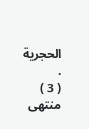الحجرية .
( 3 ) منتهى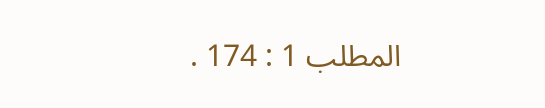المطلب 1 : 174 .